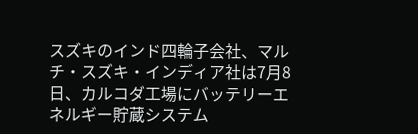スズキのインド四輪子会社、マルチ・スズキ・インディア社は7月8日、カルコダ工場にバッテリーエネルギー貯蔵システム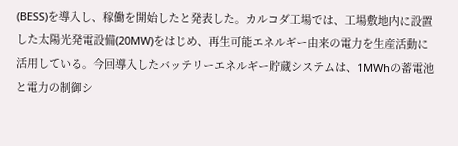(BESS)を導入し、稼働を開始したと発表した。カルコダ工場では、工場敷地内に設置した太陽光発電設備(20MW)をはじめ、再生可能エネルギー由来の電力を生産活動に活用している。今回導入したバッテリーエネルギー貯蔵システムは、1MWhの蓄電池と電力の制御シ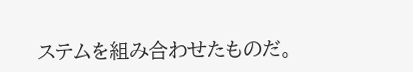ステムを組み合わせたものだ。